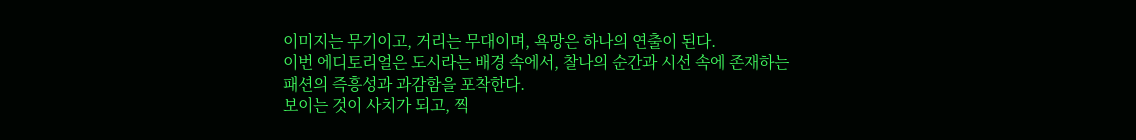이미지는 무기이고, 거리는 무대이며, 욕망은 하나의 연출이 된다.
이번 에디토리얼은 도시라는 배경 속에서, 찰나의 순간과 시선 속에 존재하는 패션의 즉흥성과 과감함을 포착한다.
보이는 것이 사치가 되고, 찍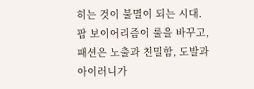히는 것이 불멸이 되는 시대.
팝 보이어리즘이 룰을 바꾸고, 패션은 노출과 친밀함, 도발과 아이러니가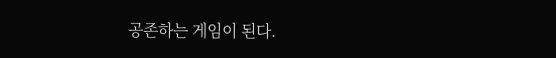공존하는 게임이 된다.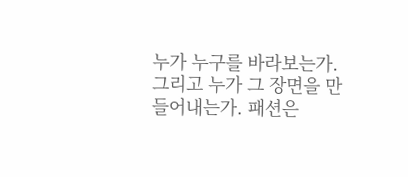누가 누구를 바라보는가.
그리고 누가 그 장면을 만들어내는가. 패션은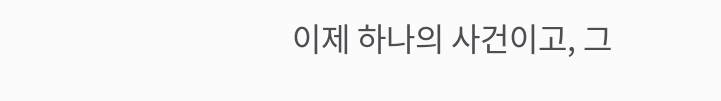이제 하나의 사건이고, 그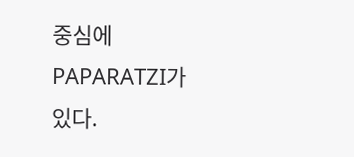중심에 PAPARATZI가 있다.